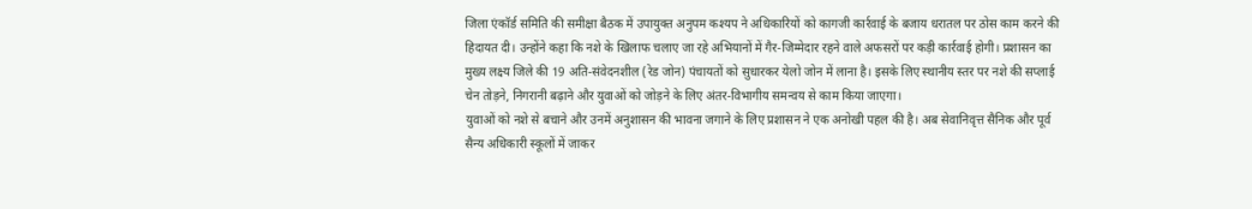जिला एंकॉर्ड समिति की समीक्षा बैठक में उपायुक्त अनुपम कश्यप ने अधिकारियों को कागजी कार्रवाई के बजाय धरातल पर ठोस काम करने की हिदायत दी। उन्होंने कहा कि नशे के खिलाफ चलाए जा रहे अभियानों में गैर-जिम्मेदार रहने वाले अफसरों पर कड़ी कार्रवाई होगी। प्रशासन का मुख्य लक्ष्य जिले की 19 अति-संवेदनशील (रेड जोन) पंचायतों को सुधारकर येलो जोन में लाना है। इसके लिए स्थानीय स्तर पर नशे की सप्लाई चेन तोड़ने, निगरानी बढ़ाने और युवाओं को जोड़ने के लिए अंतर-विभागीय समन्वय से काम किया जाएगा।
युवाओं को नशे से बचाने और उनमें अनुशासन की भावना जगाने के लिए प्रशासन ने एक अनोखी पहल की है। अब सेवानिवृत्त सैनिक और पूर्व सैन्य अधिकारी स्कूलों में जाकर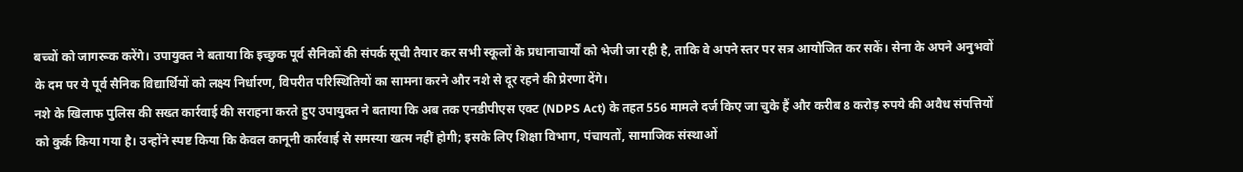बच्चों को जागरूक करेंगे। उपायुक्त ने बताया कि इच्छुक पूर्व सैनिकों की संपर्क सूची तैयार कर सभी स्कूलों के प्रधानाचार्यों को भेजी जा रही है, ताकि वे अपने स्तर पर सत्र आयोजित कर सकें। सेना के अपने अनुभवों के दम पर ये पूर्व सैनिक विद्यार्थियों को लक्ष्य निर्धारण, विपरीत परिस्थितियों का सामना करने और नशे से दूर रहने की प्रेरणा देंगे।
नशे के खिलाफ पुलिस की सख्त कार्रवाई की सराहना करते हुए उपायुक्त ने बताया कि अब तक एनडीपीएस एक्ट (NDPS Act) के तहत 556 मामले दर्ज किए जा चुके हैं और करीब 8 करोड़ रुपये की अवैध संपत्तियों को कुर्क किया गया है। उन्होंने स्पष्ट किया कि केवल कानूनी कार्रवाई से समस्या खत्म नहीं होगी; इसके लिए शिक्षा विभाग, पंचायतों, सामाजिक संस्थाओं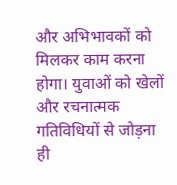और अभिभावकों को मिलकर काम करना होगा। युवाओं को खेलों और रचनात्मक गतिविधियों से जोड़ना ही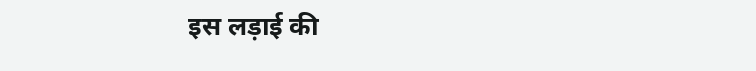इस लड़ाई की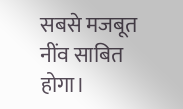सबसे मजबूत नींव साबित होगा।